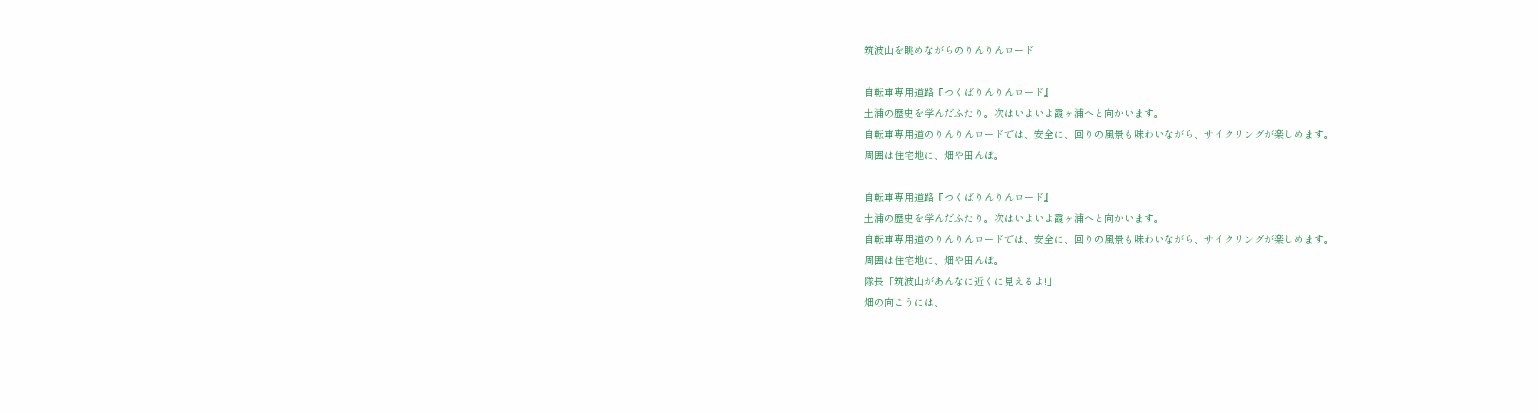筑波山を眺めながらのりんりんロード

自転車専用道路『つくばりんりんロード』
土浦の歴史を学んだふたり。次はいよいよ霞ヶ浦へと向かいます。
自転車専用道のりんりんロードでは、安全に、回りの風景も味わいながら、サイクリングが楽しめます。
周囲は住宅地に、畑や田んぼ。

自転車専用道路『つくばりんりんロード』
土浦の歴史を学んだふたり。次はいよいよ霞ヶ浦へと向かいます。
自転車専用道のりんりんロードでは、安全に、回りの風景も味わいながら、サイクリングが楽しめます。
周囲は住宅地に、畑や田んぼ。
隊長「筑波山があんなに近くに見えるよ!」
畑の向こうには、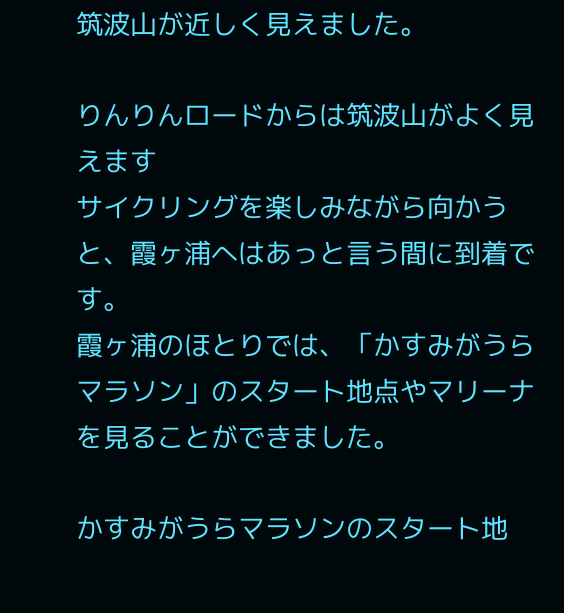筑波山が近しく見えました。

りんりんロードからは筑波山がよく見えます
サイクリングを楽しみながら向かうと、霞ヶ浦へはあっと言う間に到着です。
霞ヶ浦のほとりでは、「かすみがうらマラソン」のスタート地点やマリーナを見ることができました。

かすみがうらマラソンのスタート地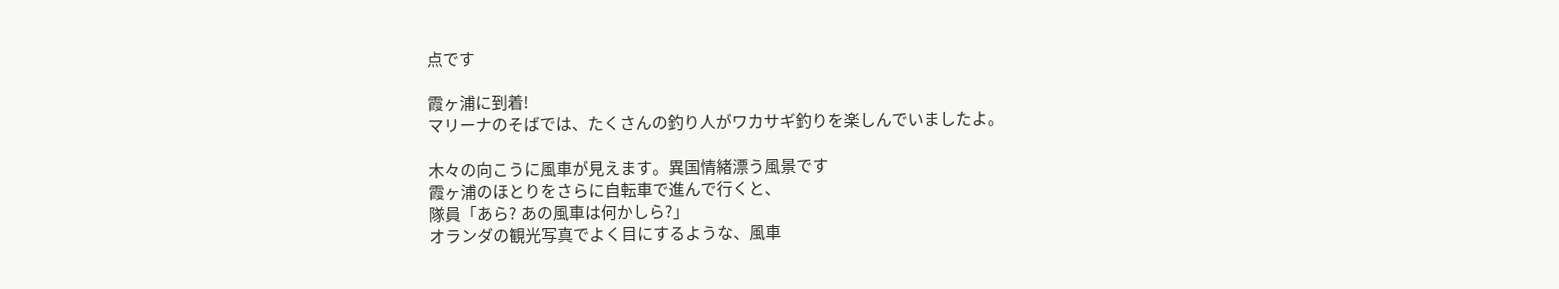点です

霞ヶ浦に到着!
マリーナのそばでは、たくさんの釣り人がワカサギ釣りを楽しんでいましたよ。

木々の向こうに風車が見えます。異国情緒漂う風景です
霞ヶ浦のほとりをさらに自転車で進んで行くと、
隊員「あら? あの風車は何かしら?」
オランダの観光写真でよく目にするような、風車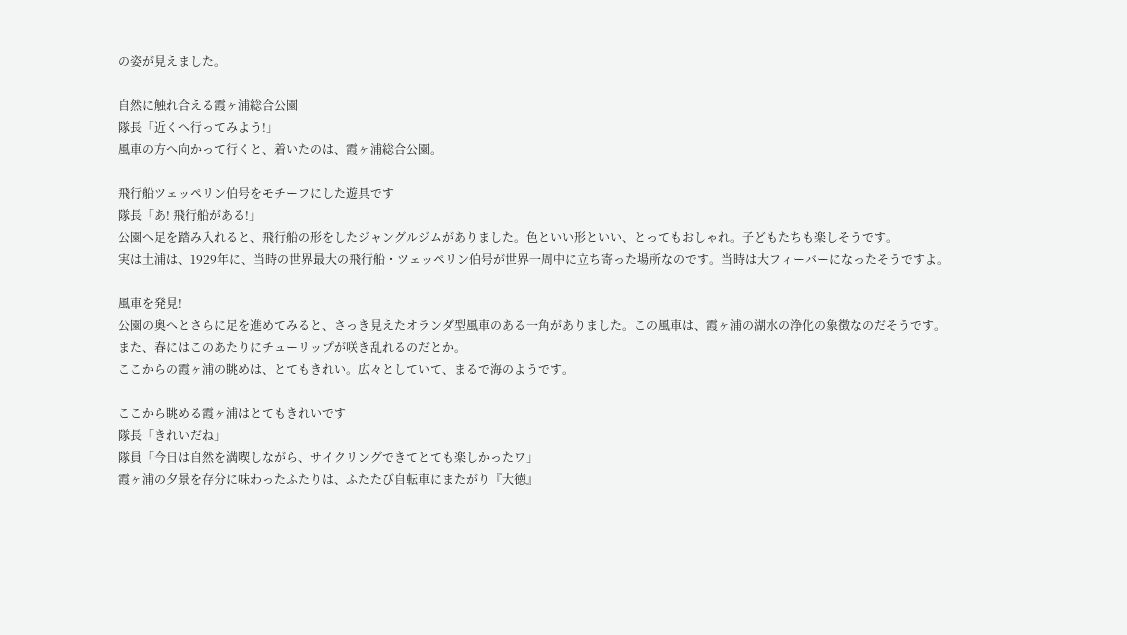の姿が見えました。

自然に触れ合える霞ヶ浦総合公園
隊長「近くへ行ってみよう!」
風車の方へ向かって行くと、着いたのは、霞ヶ浦総合公園。

飛行船ツェッペリン伯号をモチーフにした遊具です
隊長「あ! 飛行船がある!」
公園へ足を踏み入れると、飛行船の形をしたジャングルジムがありました。色といい形といい、とってもおしゃれ。子どもたちも楽しそうです。
実は土浦は、1929年に、当時の世界最大の飛行船・ツェッペリン伯号が世界一周中に立ち寄った場所なのです。当時は大フィーバーになったそうですよ。

風車を発見!
公園の奥へとさらに足を進めてみると、さっき見えたオランダ型風車のある一角がありました。この風車は、霞ヶ浦の湖水の浄化の象徴なのだそうです。
また、春にはこのあたりにチューリップが咲き乱れるのだとか。
ここからの霞ヶ浦の眺めは、とてもきれい。広々としていて、まるで海のようです。

ここから眺める霞ヶ浦はとてもきれいです
隊長「きれいだね」
隊員「今日は自然を満喫しながら、サイクリングできてとても楽しかったワ」
霞ヶ浦の夕景を存分に味わったふたりは、ふたたび自転車にまたがり『大徳』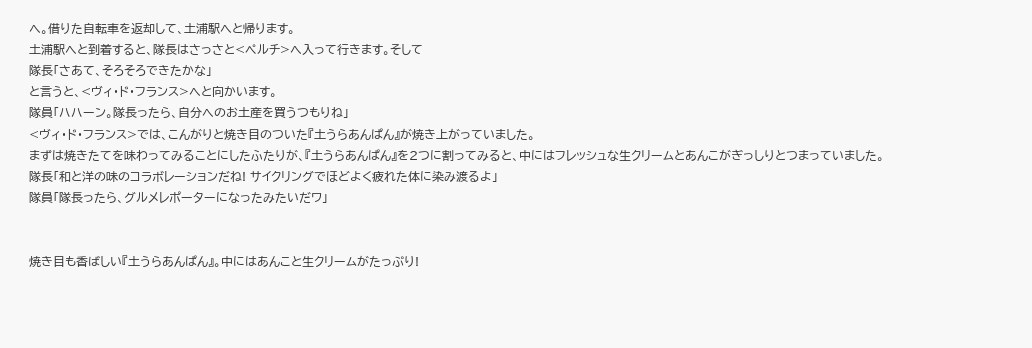へ。借りた自転車を返却して、土浦駅へと帰ります。
土浦駅へと到着すると、隊長はさっさと<ペルチ>へ入って行きます。そして
隊長「さあて、そろそろできたかな」
と言うと、<ヴィ・ド・フランス>へと向かいます。
隊員「ハハーン。隊長ったら、自分へのお土産を買うつもりね」
<ヴィ・ド・フランス>では、こんがりと焼き目のついた『土うらあんぱん』が焼き上がっていました。
まずは焼きたてを味わってみることにしたふたりが、『土うらあんぱん』を2つに割ってみると、中にはフレッシュな生クリームとあんこがぎっしりとつまっていました。
隊長「和と洋の味のコラボレーションだね! サイクリングでほどよく疲れた体に染み渡るよ」
隊員「隊長ったら、グルメレポーターになったみたいだワ」


焼き目も香ばしい『土うらあんぱん』。中にはあんこと生クリームがたっぷり!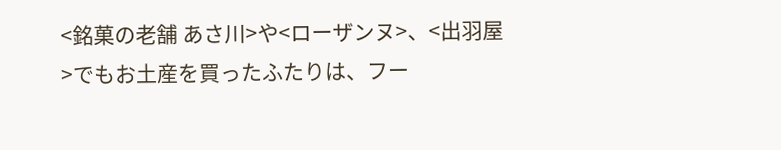<銘菓の老舗 あさ川>や<ローザンヌ>、<出羽屋>でもお土産を買ったふたりは、フー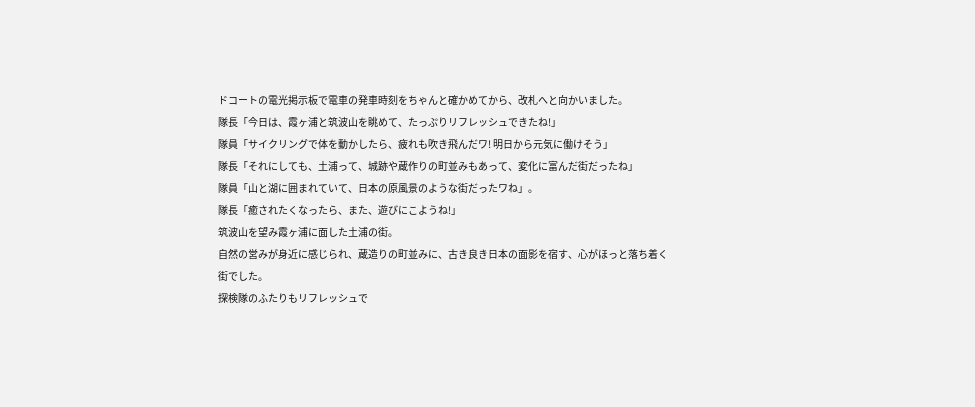ドコートの電光掲示板で電車の発車時刻をちゃんと確かめてから、改札へと向かいました。
隊長「今日は、霞ヶ浦と筑波山を眺めて、たっぷりリフレッシュできたね!」
隊員「サイクリングで体を動かしたら、疲れも吹き飛んだワ! 明日から元気に働けそう」
隊長「それにしても、土浦って、城跡や蔵作りの町並みもあって、変化に富んだ街だったね」
隊員「山と湖に囲まれていて、日本の原風景のような街だったワね」。
隊長「癒されたくなったら、また、遊びにこようね!」
筑波山を望み霞ヶ浦に面した土浦の街。
自然の営みが身近に感じられ、蔵造りの町並みに、古き良き日本の面影を宿す、心がほっと落ち着く街でした。
探検隊のふたりもリフレッシュで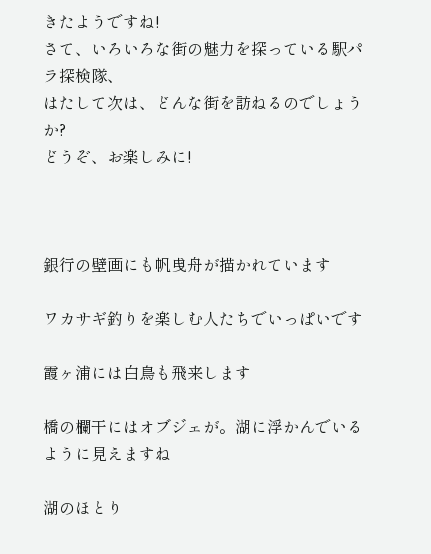きたようですね!
さて、いろいろな街の魅力を探っている駅パラ探検隊、
はたして次は、どんな街を訪ねるのでしょうか?
どうぞ、お楽しみに!



銀行の壁画にも帆曵舟が描かれています

ワカサギ釣りを楽しむ人たちでいっぱいです

霞ヶ浦には白鳥も飛来します

橋の欄干にはオブジェが。湖に浮かんでいるように見えますね

湖のほとり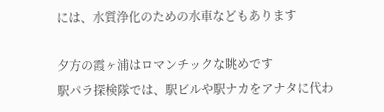には、水質浄化のための水車などもあります

夕方の霞ヶ浦はロマンチックな眺めです
駅パラ探検隊では、駅ビルや駅ナカをアナタに代わ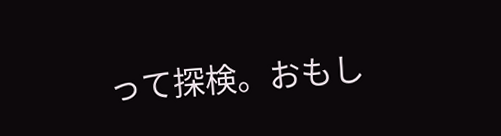って探検。おもし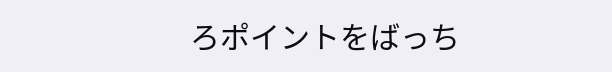ろポイントをばっち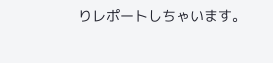りレポートしちゃいます。